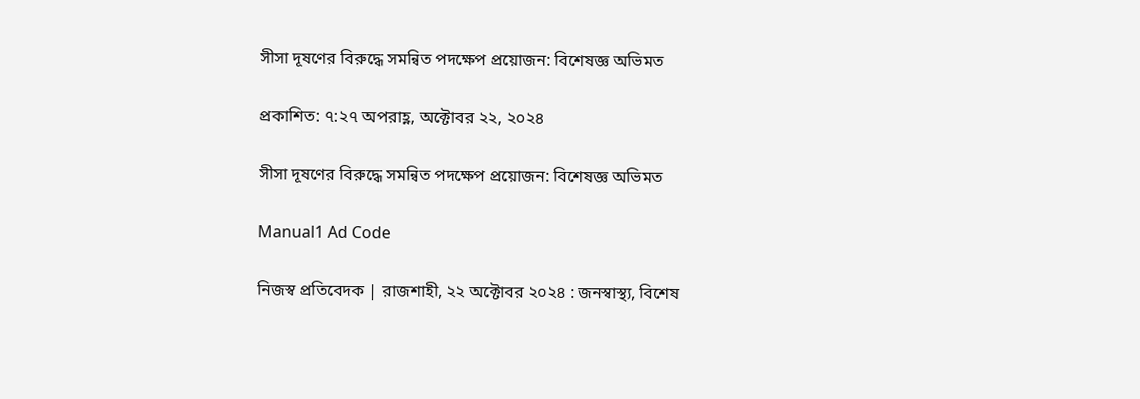সীসা দূষণের বিরুদ্ধে সমন্বিত পদক্ষেপ প্রয়োজন: বিশেষজ্ঞ অভিমত

প্রকাশিত: ৭:২৭ অপরাহ্ণ, অক্টোবর ২২, ২০২৪

সীসা দূষণের বিরুদ্ধে সমন্বিত পদক্ষেপ প্রয়োজন: বিশেষজ্ঞ অভিমত

Manual1 Ad Code

নিজস্ব প্রতিবেদক | রাজশাহী, ২২ অক্টোবর ২০২৪ : জনস্বাস্থ্য, বিশেষ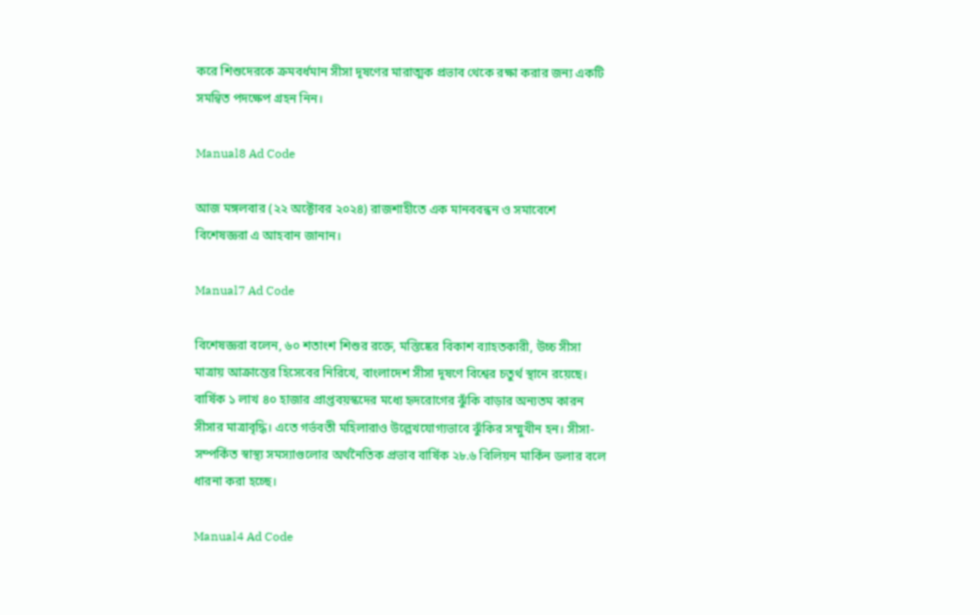করে শিশুদেরকে ক্রমবর্ধমান সীসা দূষণের মারাত্মক প্রভাব থেকে রক্ষা করার জন্য একটি সমন্বিত পদক্ষেপ গ্রহন নিন।

Manual8 Ad Code

আজ মঙ্গলবার (২২ অক্টোবর ২০২৪) রাজশাহীতে এক মানববন্ধন ও সমাবেশে বিশেষজ্ঞরা এ আহবান জানান।

Manual7 Ad Code

বিশেষজ্ঞরা বলেন, ৬০ শতাংশ শিশুর রক্তে, মস্তিষ্কের বিকাশ ব্যাহতকারী, উচ্চ সীসা মাত্রায় আক্রান্তের হিসেবের নিরিখে, বাংলাদেশ সীসা দূষণে বিশ্বের চতুর্থ স্থানে রয়েছে। বার্ষিক ১ লাখ ৪০ হাজার প্রাপ্তবয়স্কদের মধ্যে হৃদরোগের ঝুঁকি বাড়ার অন্যতম কারন সীসার মাত্রাবৃদ্ধি। এতে গর্ভবতী মহিলারাও উল্লেখযোগ্যভাবে ঝুঁকির সম্মুখীন হন। সীসা-সম্পর্কিত স্বাস্থ্য সমস্যাগুলোর অর্থনৈতিক প্রভাব বার্ষিক ২৮.৬ বিলিয়ন মার্কিন ডলার বলে ধারনা করা হচ্ছে।

Manual4 Ad Code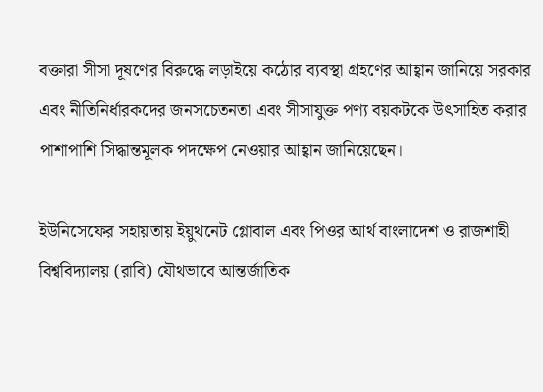বক্তারা সীসা দূষণের বিরুদ্ধে লড়াইয়ে কঠোর ব্যবস্থা গ্রহণের আহ্বান জানিয়ে সরকার এবং নীতিনির্ধারকদের জনসচেতনতা এবং সীসাযুক্ত পণ্য বয়কটকে উৎসাহিত করার পাশাপাশি সিদ্ধান্তমূলক পদক্ষেপ নেওয়ার আহ্বান জানিয়েছেন।

ইউনিসেফের সহায়তায় ইয়ুথনেট গ্লোবাল এবং পিওর আর্থ বাংলাদেশ ও রাজশাহী বিশ্ববিদ্যালয় (রাবি) যৌথভাবে আন্তর্জাতিক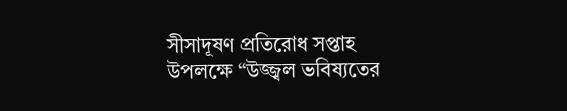সীসাদূষণ প্রতিরোধ সপ্তাহ উপলক্ষে “উজ্জ্বল ভবিষ্যতের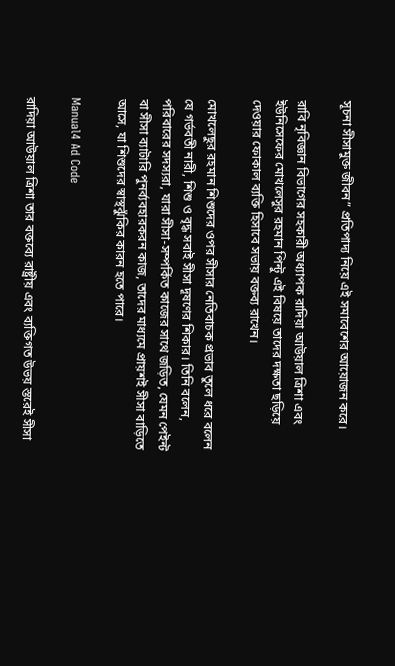সূচনা সীসামুক্ত জীবন” প্রতিপাদ্য নিয়ে এই সমাবেশের আয়োজন করে।

রাবি নৃবিজ্ঞান বিভাগের সহকারী অধ্যাপক রাদিয়া আউয়াল ত্রিশা এবং ইউনিসেফের মোখলেসুর রহমান পিন্টু এই বিষয়ে তাদের দক্ষতা ছড়িয়ে দেওয়ার ফোকাল ব্যক্তি হিসাবে সভায় বক্তব্য রাখেন।

মোখলেছুর রহমান শিশুদের ওপর সীসার নেতিবাচক প্রভাব তুলে ধরে বলেন যে গর্ভবতী নারী, শিশু ও বৃদ্ধ সবাই সীসা দূষণের শিকার। তিনি বলেন, পরিবারের সদস্যরা, যারা সীসা-সম্পর্কিত কাজের সাথে জড়িত, যেমন পেইন্ট বা সীসা ব্যাটারি পুনর্ব্যবহারকরন কাজ, তাদের মাধ্যমে প্রায়শই সীসা বাড়িতে আসে, যা শিশুদের স্বাস্থঝুঁকির কারন হতে পারে।

Manual4 Ad Code

রাদিয়া আউয়াল ত্রিশা তার বক্তব্যে রাষ্ট্রীয় এবং ব্যক্তিগত উভয় স্তরেই সীসা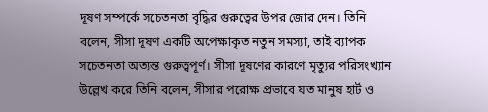দূষণ সম্পর্কে সচেতনতা বৃদ্ধির গুরুত্বের উপর জোর দেন। তিনি বলেন, সীসা দূষণ একটি অপেক্ষাকৃত নতুন সমস্যা, তাই ব্যাপক সচেতনতা অত্যন্ত গুরুত্বপূর্ণ। সীসা দূষণের কারণে মৃত্যুর পরিসংখ্যান উল্লেখ করে তিনি বলেন, সীসার পরোক্ষ প্রভাবে যত মানুষ হার্ট ও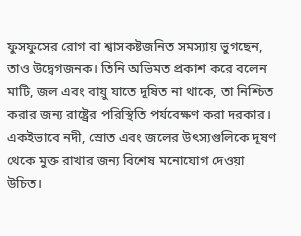ফুসফুসের রোগ বা শ্বাসকষ্টজনিত সমস্যায় ভুগছেন, তাও উদ্বেগজনক। তিনি অভিমত প্রকাশ করে বলেন মাটি, জল এবং বায়ু যাতে দূষিত না থাকে, তা নিশ্চিত করার জন্য রাষ্ট্রের পরিস্থিতি পর্যবেক্ষণ করা দরকার। একইভাবে নদী, স্রোত এবং জলের উৎস্যগুলিকে দূষণ থেকে মুক্ত রাখার জন্য বিশেষ মনোযোগ দেওয়া উচিত।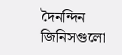দৈনন্দিন জিনিসগুলো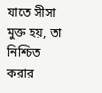যাতে সীসা মুক্ত হয়, তা নিশ্চিত করার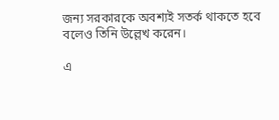জন্য সরকারকে অবশ্যই সতর্ক থাকতে হবে বলেও তিনি উল্লেখ করেন।

এ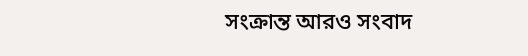সংক্রান্ত আরও সংবাদ